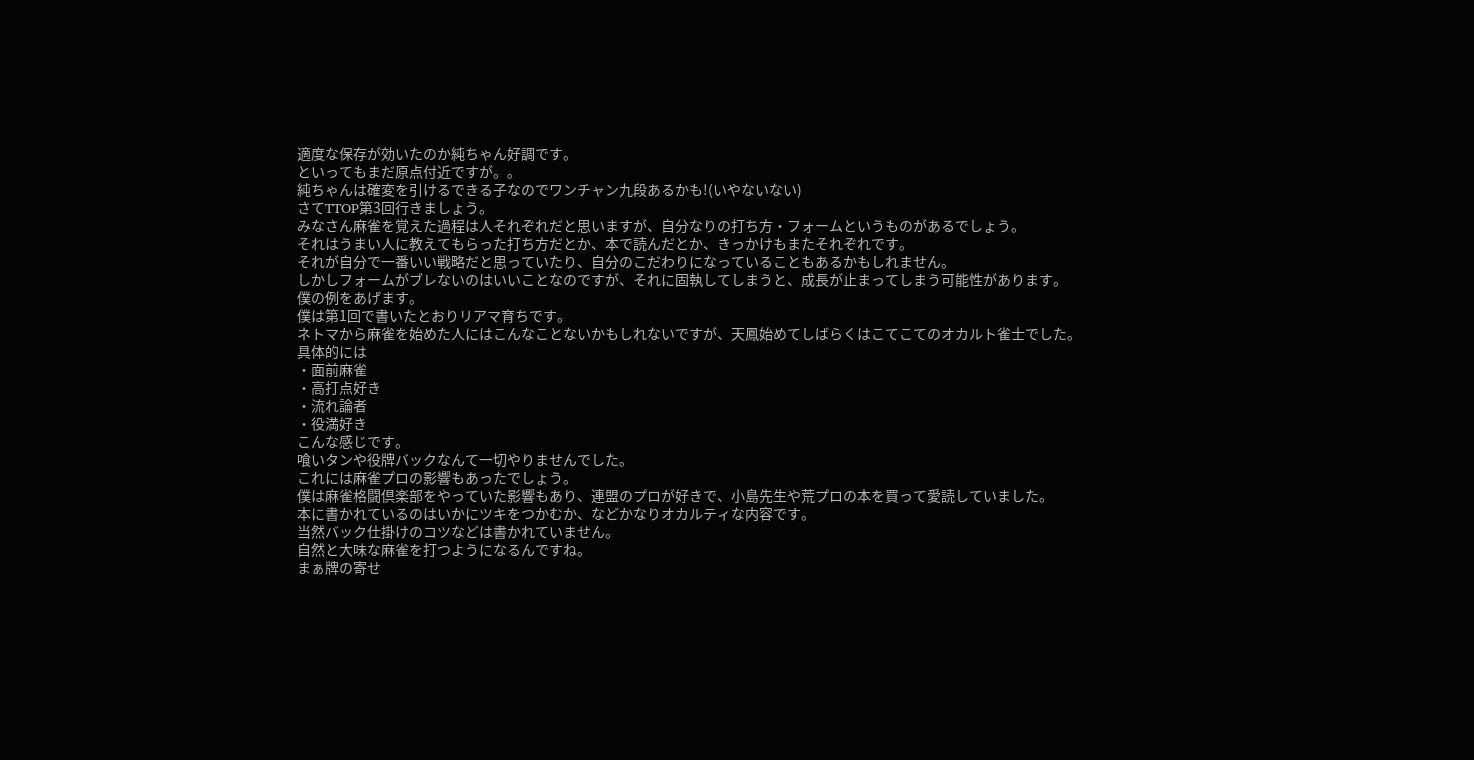適度な保存が効いたのか純ちゃん好調です。
といってもまだ原点付近ですが。。
純ちゃんは確変を引けるできる子なのでワンチャン九段あるかも!(いやないない)
さてTTOP第3回行きましょう。
みなさん麻雀を覚えた過程は人それぞれだと思いますが、自分なりの打ち方・フォームというものがあるでしょう。
それはうまい人に教えてもらった打ち方だとか、本で読んだとか、きっかけもまたそれぞれです。
それが自分で一番いい戦略だと思っていたり、自分のこだわりになっていることもあるかもしれません。
しかしフォームがブレないのはいいことなのですが、それに固執してしまうと、成長が止まってしまう可能性があります。
僕の例をあげます。
僕は第1回で書いたとおりリアマ育ちです。
ネトマから麻雀を始めた人にはこんなことないかもしれないですが、天鳳始めてしばらくはこてこてのオカルト雀士でした。
具体的には
・面前麻雀
・高打点好き
・流れ論者
・役満好き
こんな感じです。
喰いタンや役牌バックなんて一切やりませんでした。
これには麻雀プロの影響もあったでしょう。
僕は麻雀格闘倶楽部をやっていた影響もあり、連盟のプロが好きで、小島先生や荒プロの本を買って愛読していました。
本に書かれているのはいかにツキをつかむか、などかなりオカルティな内容です。
当然バック仕掛けのコツなどは書かれていません。
自然と大味な麻雀を打つようになるんですね。
まぁ牌の寄せ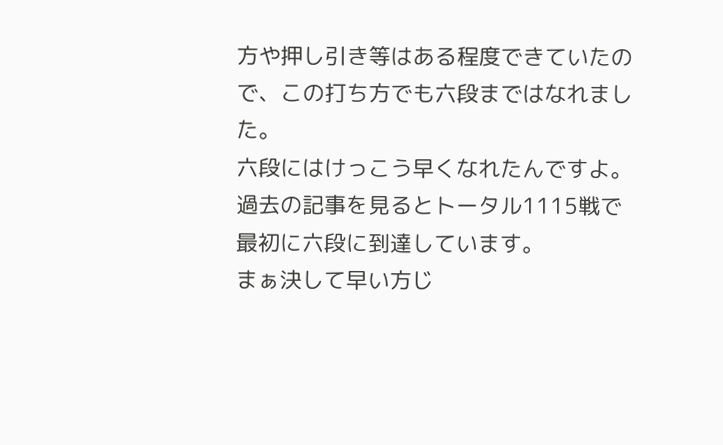方や押し引き等はある程度できていたので、この打ち方でも六段まではなれました。
六段にはけっこう早くなれたんですよ。過去の記事を見るとトータル1115戦で最初に六段に到達しています。
まぁ決して早い方じ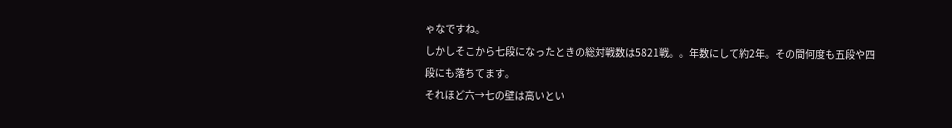ゃなですね。
しかしそこから七段になったときの総対戦数は5821戦。。年数にして約2年。その間何度も五段や四段にも落ちてます。
それほど六→七の壁は高いとい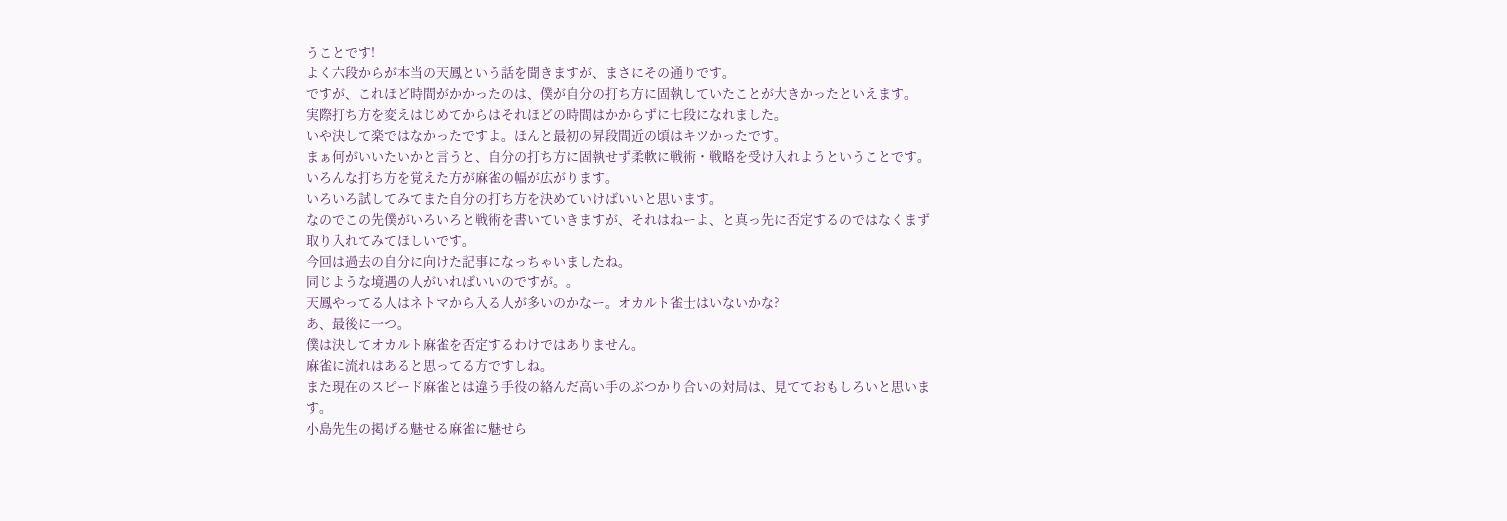うことです!
よく六段からが本当の天鳳という話を聞きますが、まさにその通りです。
ですが、これほど時間がかかったのは、僕が自分の打ち方に固執していたことが大きかったといえます。
実際打ち方を変えはじめてからはそれほどの時間はかからずに七段になれました。
いや決して楽ではなかったですよ。ほんと最初の昇段間近の頃はキツかったです。
まぁ何がいいたいかと言うと、自分の打ち方に固執せず柔軟に戦術・戦略を受け入れようということです。
いろんな打ち方を覚えた方が麻雀の幅が広がります。
いろいろ試してみてまた自分の打ち方を決めていけばいいと思います。
なのでこの先僕がいろいろと戦術を書いていきますが、それはねーよ、と真っ先に否定するのではなくまず取り入れてみてほしいです。
今回は過去の自分に向けた記事になっちゃいましたね。
同じような境遇の人がいればいいのですが。。
天鳳やってる人はネトマから入る人が多いのかなー。オカルト雀士はいないかな?
あ、最後に一つ。
僕は決してオカルト麻雀を否定するわけではありません。
麻雀に流れはあると思ってる方ですしね。
また現在のスピード麻雀とは違う手役の絡んだ高い手のぶつかり合いの対局は、見てておもしろいと思います。
小島先生の掲げる魅せる麻雀に魅せら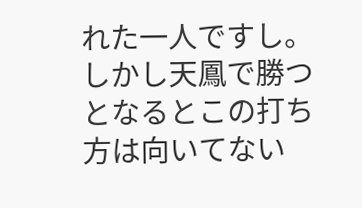れた一人ですし。
しかし天鳳で勝つとなるとこの打ち方は向いてない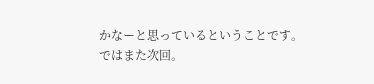かなーと思っているということです。
ではまた次回。